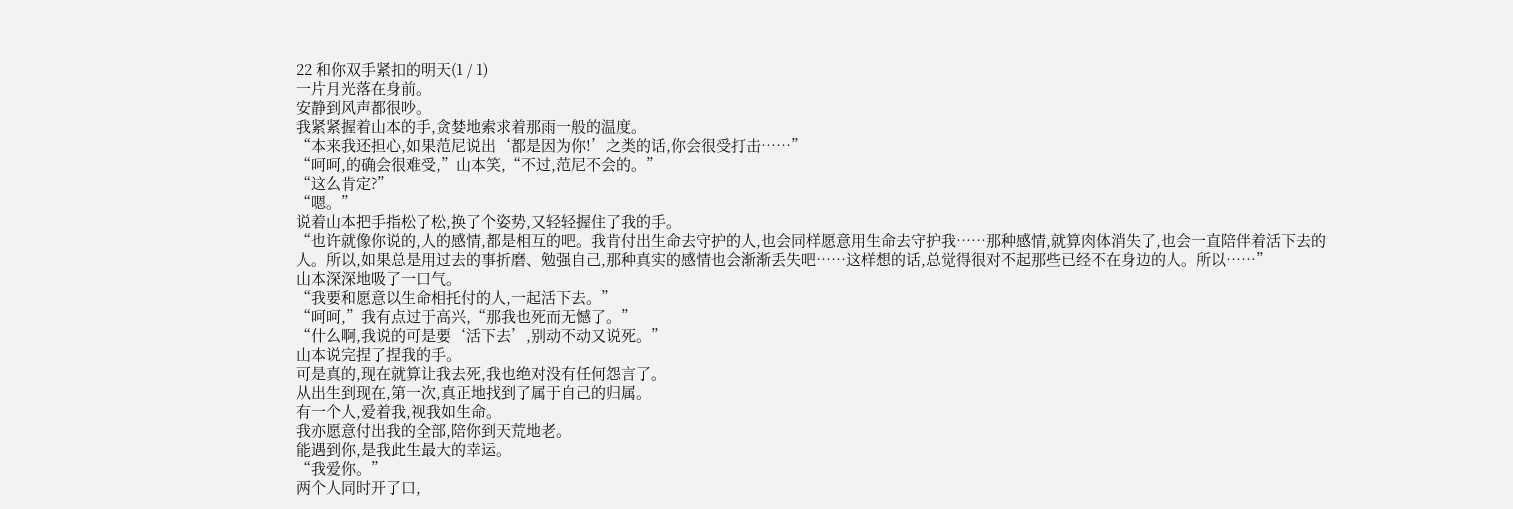22 和你双手紧扣的明天(1 / 1)
一片月光落在身前。
安静到风声都很吵。
我紧紧握着山本的手,贪婪地索求着那雨一般的温度。
“本来我还担心,如果范尼说出‘都是因为你!’之类的话,你会很受打击……”
“呵呵,的确会很难受,”山本笑,“不过,范尼不会的。”
“这么肯定?”
“嗯。”
说着山本把手指松了松,换了个姿势,又轻轻握住了我的手。
“也许就像你说的,人的感情,都是相互的吧。我肯付出生命去守护的人,也会同样愿意用生命去守护我……那种感情,就算肉体消失了,也会一直陪伴着活下去的人。所以,如果总是用过去的事折磨、勉强自己,那种真实的感情也会渐渐丢失吧……这样想的话,总觉得很对不起那些已经不在身边的人。所以……”
山本深深地吸了一口气。
“我要和愿意以生命相托付的人,一起活下去。”
“呵呵,”我有点过于高兴,“那我也死而无憾了。”
“什么啊,我说的可是要‘活下去’,别动不动又说死。”
山本说完捏了捏我的手。
可是真的,现在就算让我去死,我也绝对没有任何怨言了。
从出生到现在,第一次,真正地找到了属于自己的归属。
有一个人,爱着我,视我如生命。
我亦愿意付出我的全部,陪你到天荒地老。
能遇到你,是我此生最大的幸运。
“我爱你。”
两个人同时开了口,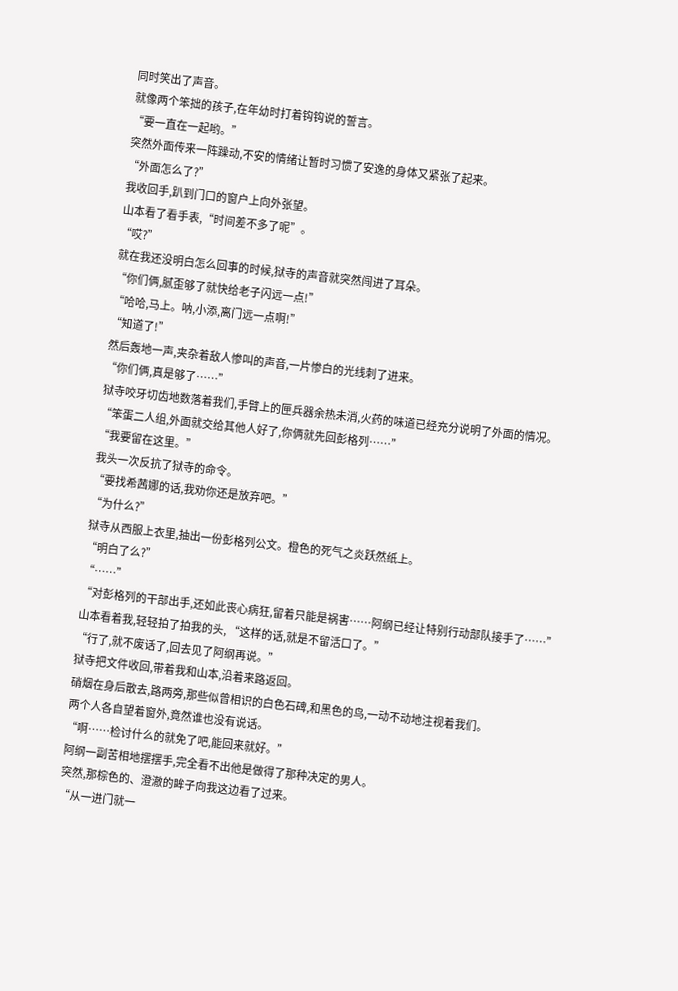同时笑出了声音。
就像两个笨拙的孩子,在年幼时打着钩钩说的誓言。
“要一直在一起哟。”
突然外面传来一阵躁动,不安的情绪让暂时习惯了安逸的身体又紧张了起来。
“外面怎么了?”
我收回手,趴到门口的窗户上向外张望。
山本看了看手表,“时间差不多了呢”。
“哎?”
就在我还没明白怎么回事的时候,狱寺的声音就突然闯进了耳朵。
“你们俩,腻歪够了就快给老子闪远一点!”
“哈哈,马上。呐,小添,离门远一点啊!”
“知道了!”
然后轰地一声,夹杂着敌人惨叫的声音,一片惨白的光线刺了进来。
“你们俩,真是够了……”
狱寺咬牙切齿地数落着我们,手臂上的匣兵器余热未消,火药的味道已经充分说明了外面的情况。
“笨蛋二人组,外面就交给其他人好了,你俩就先回彭格列……”
“我要留在这里。”
我头一次反抗了狱寺的命令。
“要找希茜娜的话,我劝你还是放弃吧。”
“为什么?”
狱寺从西服上衣里,抽出一份彭格列公文。橙色的死气之炎跃然纸上。
“明白了么?”
“……”
“对彭格列的干部出手,还如此丧心病狂,留着只能是祸害……阿纲已经让特别行动部队接手了……”
山本看着我,轻轻拍了拍我的头, “这样的话,就是不留活口了。”
“行了,就不废话了,回去见了阿纲再说。”
狱寺把文件收回,带着我和山本,沿着来路返回。
硝烟在身后散去,路两旁,那些似曾相识的白色石碑,和黑色的鸟,一动不动地注视着我们。
两个人各自望着窗外,竟然谁也没有说话。
“啊……检讨什么的就免了吧,能回来就好。”
阿纲一副苦相地摆摆手,完全看不出他是做得了那种决定的男人。
突然,那棕色的、澄澈的眸子向我这边看了过来。
“从一进门就一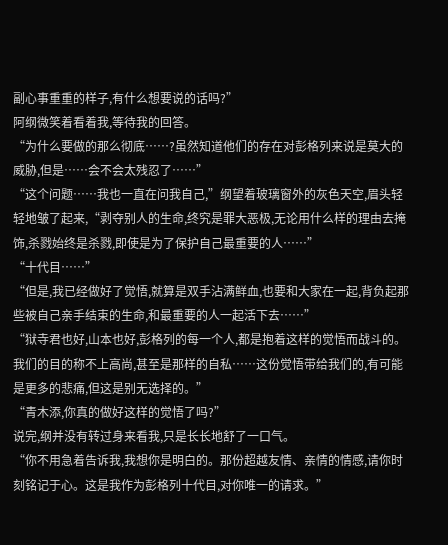副心事重重的样子,有什么想要说的话吗?”
阿纲微笑着看着我,等待我的回答。
“为什么要做的那么彻底……?虽然知道他们的存在对彭格列来说是莫大的威胁,但是……会不会太残忍了……”
“这个问题……我也一直在问我自己,”纲望着玻璃窗外的灰色天空,眉头轻轻地皱了起来,“剥夺别人的生命,终究是罪大恶极,无论用什么样的理由去掩饰,杀戮始终是杀戮,即使是为了保护自己最重要的人……”
“十代目……”
“但是,我已经做好了觉悟,就算是双手沾满鲜血,也要和大家在一起,背负起那些被自己亲手结束的生命,和最重要的人一起活下去……”
“狱寺君也好,山本也好,彭格列的每一个人,都是抱着这样的觉悟而战斗的。我们的目的称不上高尚,甚至是那样的自私……这份觉悟带给我们的,有可能是更多的悲痛,但这是别无选择的。”
“青木添,你真的做好这样的觉悟了吗?”
说完,纲并没有转过身来看我,只是长长地舒了一口气。
“你不用急着告诉我,我想你是明白的。那份超越友情、亲情的情感,请你时刻铭记于心。这是我作为彭格列十代目,对你唯一的请求。”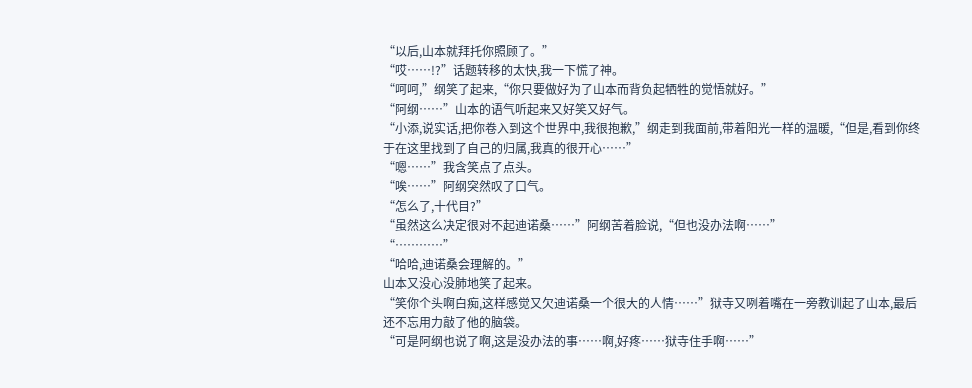“以后,山本就拜托你照顾了。”
“哎……!?”话题转移的太快,我一下慌了神。
“呵呵,”纲笑了起来,“你只要做好为了山本而背负起牺牲的觉悟就好。”
“阿纲……”山本的语气听起来又好笑又好气。
“小添,说实话,把你卷入到这个世界中,我很抱歉,”纲走到我面前,带着阳光一样的温暖,“但是,看到你终于在这里找到了自己的归属,我真的很开心……”
“嗯……”我含笑点了点头。
“唉……”阿纲突然叹了口气。
“怎么了,十代目?”
“虽然这么决定很对不起迪诺桑……”阿纲苦着脸说,“但也没办法啊……”
“…………”
“哈哈,迪诺桑会理解的。”
山本又没心没肺地笑了起来。
“笑你个头啊白痴,这样感觉又欠迪诺桑一个很大的人情……”狱寺又咧着嘴在一旁教训起了山本,最后还不忘用力敲了他的脑袋。
“可是阿纲也说了啊,这是没办法的事……啊,好疼……狱寺住手啊……”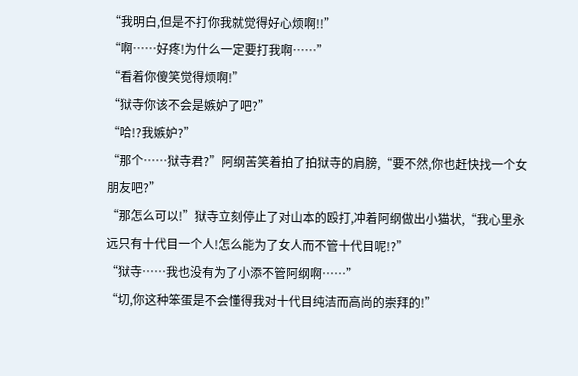“我明白,但是不打你我就觉得好心烦啊!!”
“啊……好疼!为什么一定要打我啊……”
“看着你傻笑觉得烦啊!”
“狱寺你该不会是嫉妒了吧?”
“哈!?我嫉妒?”
“那个……狱寺君?”阿纲苦笑着拍了拍狱寺的肩膀,“要不然,你也赶快找一个女朋友吧?”
“那怎么可以!”狱寺立刻停止了对山本的殴打,冲着阿纲做出小猫状,“我心里永远只有十代目一个人!怎么能为了女人而不管十代目呢!?”
“狱寺……我也没有为了小添不管阿纲啊……”
“切,你这种笨蛋是不会懂得我对十代目纯洁而高尚的崇拜的!”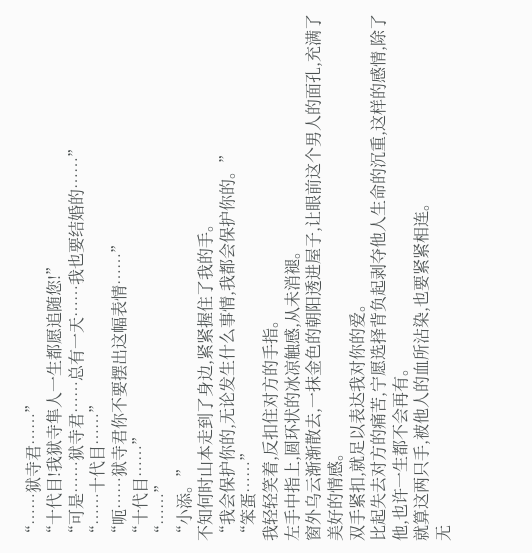“……狱寺君……”
“十代目!我狱寺隼人一生都愿追随您!”
“可是……狱寺君……总有一天……我也要结婚的……”
“……十代目……”
“呃……狱寺君你不要摆出这幅表情……”
“十代目……”
“……”
“小添。”
不知何时山本走到了身边,紧紧握住了我的手。
“我会保护你的,无论发生什么事情,我都会保护你的。”
“笨蛋……”
我轻轻笑着,反扣住对方的手指。
左手中指上,圆环状的冰凉触感,从未消褪。
窗外乌云渐渐散去,一抹金色的朝阳透进屋子,让眼前这个男人的面孔,充满了美好的情感。
双手紧扣,就足以表达我对你的爱。
比起失去对方的痛苦,宁愿选择背负起剥夺他人生命的沉重,这样的感情,除了他,也许一生都不会再有。
就算这两只手,被他人的血所沾染,也要紧紧相连。
无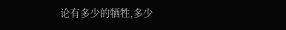论有多少的牺牲,多少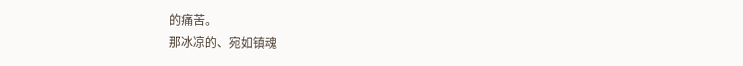的痛苦。
那冰凉的、宛如镇魂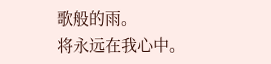歌般的雨。
将永远在我心中。